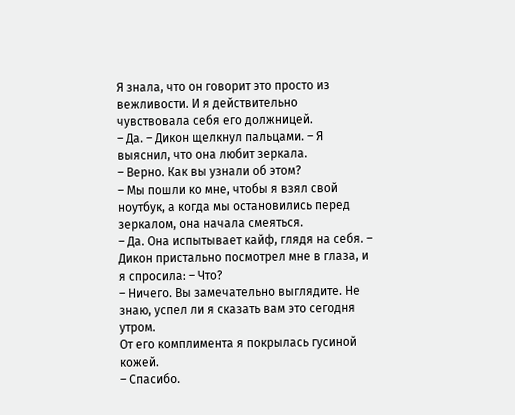Я знала, что он говорит это просто из вежливости. И я действительно чувствовала себя его должницей.
– Да. – Дикон щелкнул пальцами. – Я выяснил, что она любит зеркала.
– Верно. Как вы узнали об этом?
– Мы пошли ко мне, чтобы я взял свой ноутбук, а когда мы остановились перед зеркалом, она начала смеяться.
– Да. Она испытывает кайф, глядя на себя. – Дикон пристально посмотрел мне в глаза, и я спросила: – Что?
– Ничего. Вы замечательно выглядите. Не знаю, успел ли я сказать вам это сегодня утром.
От его комплимента я покрылась гусиной кожей.
– Спасибо.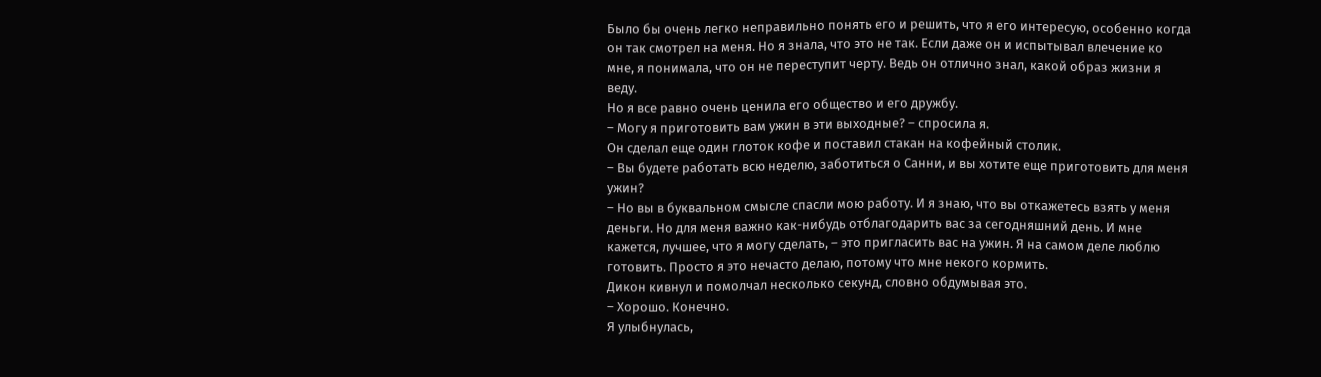Было бы очень легко неправильно понять его и решить, что я его интересую, особенно когда он так смотрел на меня. Но я знала, что это не так. Если даже он и испытывал влечение ко мне, я понимала, что он не переступит черту. Ведь он отлично знал, какой образ жизни я веду.
Но я все равно очень ценила его общество и его дружбу.
– Могу я приготовить вам ужин в эти выходные? – спросила я.
Он сделал еще один глоток кофе и поставил стакан на кофейный столик.
– Вы будете работать всю неделю, заботиться о Санни, и вы хотите еще приготовить для меня ужин?
– Но вы в буквальном смысле спасли мою работу. И я знаю, что вы откажетесь взять у меня деньги. Но для меня важно как-нибудь отблагодарить вас за сегодняшний день. И мне кажется, лучшее, что я могу сделать, – это пригласить вас на ужин. Я на самом деле люблю готовить. Просто я это нечасто делаю, потому что мне некого кормить.
Дикон кивнул и помолчал несколько секунд, словно обдумывая это.
– Хорошо. Конечно.
Я улыбнулась,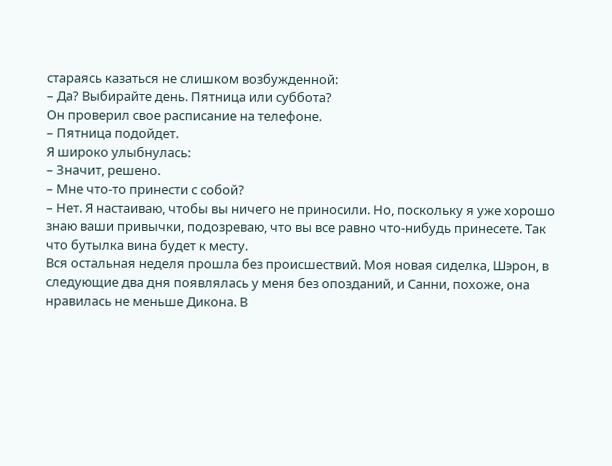стараясь казаться не слишком возбужденной:
– Да? Выбирайте день. Пятница или суббота?
Он проверил свое расписание на телефоне.
– Пятница подойдет.
Я широко улыбнулась:
– Значит, решено.
– Мне что-то принести с собой?
– Нет. Я настаиваю, чтобы вы ничего не приносили. Но, поскольку я уже хорошо знаю ваши привычки, подозреваю, что вы все равно что-нибудь принесете. Так что бутылка вина будет к месту.
Вся остальная неделя прошла без происшествий. Моя новая сиделка, Шэрон, в следующие два дня появлялась у меня без опозданий, и Санни, похоже, она нравилась не меньше Дикона. В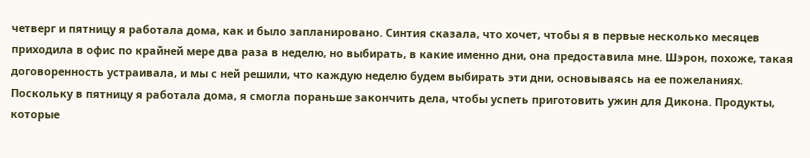четверг и пятницу я работала дома, как и было запланировано. Синтия сказала, что хочет, чтобы я в первые несколько месяцев приходила в офис по крайней мере два раза в неделю, но выбирать, в какие именно дни, она предоставила мне. Шэрон, похоже, такая договоренность устраивала, и мы с ней решили, что каждую неделю будем выбирать эти дни, основываясь на ее пожеланиях.
Поскольку в пятницу я работала дома, я смогла пораньше закончить дела, чтобы успеть приготовить ужин для Дикона. Продукты, которые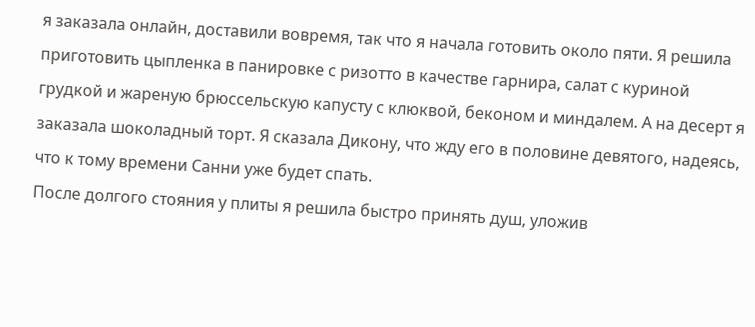я заказала онлайн, доставили вовремя, так что я начала готовить около пяти. Я решила приготовить цыпленка в панировке с ризотто в качестве гарнира, салат с куриной грудкой и жареную брюссельскую капусту с клюквой, беконом и миндалем. А на десерт я заказала шоколадный торт. Я сказала Дикону, что жду его в половине девятого, надеясь, что к тому времени Санни уже будет спать.
После долгого стояния у плиты я решила быстро принять душ, уложив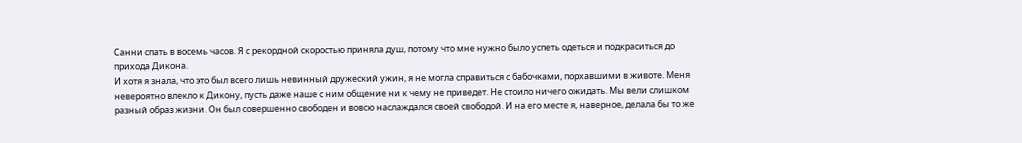Санни спать в восемь часов. Я с рекордной скоростью приняла душ, потому что мне нужно было успеть одеться и подкраситься до прихода Дикона.
И хотя я знала, что это был всего лишь невинный дружеский ужин, я не могла справиться с бабочками, порхавшими в животе. Меня невероятно влекло к Дикону, пусть даже наше с ним общение ни к чему не приведет. Не стоило ничего ожидать. Мы вели слишком разный образ жизни. Он был совершенно свободен и вовсю наслаждался своей свободой. И на его месте я, наверное, делала бы то же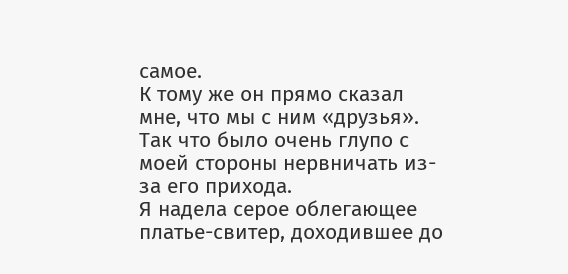самое.
К тому же он прямо сказал мне, что мы с ним «друзья». Так что было очень глупо с моей стороны нервничать из-за его прихода.
Я надела серое облегающее платье-свитер, доходившее до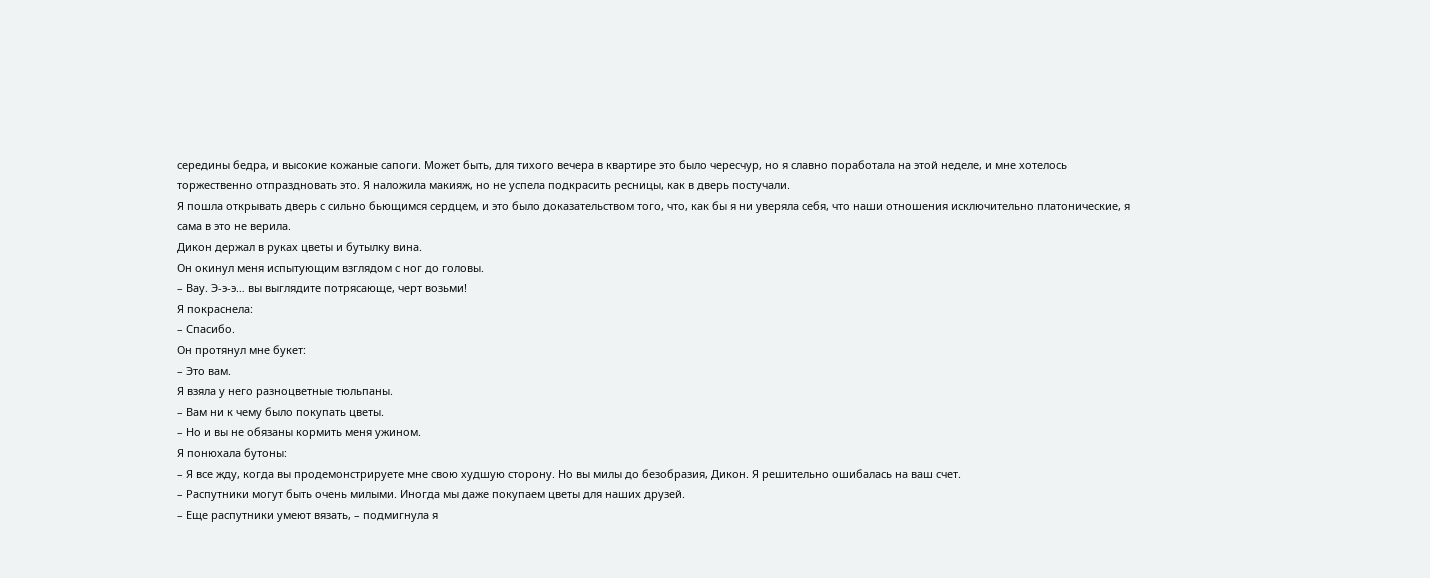середины бедра, и высокие кожаные сапоги. Может быть, для тихого вечера в квартире это было чересчур, но я славно поработала на этой неделе, и мне хотелось торжественно отпраздновать это. Я наложила макияж, но не успела подкрасить ресницы, как в дверь постучали.
Я пошла открывать дверь с сильно бьющимся сердцем, и это было доказательством того, что, как бы я ни уверяла себя, что наши отношения исключительно платонические, я сама в это не верила.
Дикон держал в руках цветы и бутылку вина.
Он окинул меня испытующим взглядом с ног до головы.
– Вау. Э-э-э… вы выглядите потрясающе, черт возьми!
Я покраснела:
– Спасибо.
Он протянул мне букет:
– Это вам.
Я взяла у него разноцветные тюльпаны.
– Вам ни к чему было покупать цветы.
– Но и вы не обязаны кормить меня ужином.
Я понюхала бутоны:
– Я все жду, когда вы продемонстрируете мне свою худшую сторону. Но вы милы до безобразия, Дикон. Я решительно ошибалась на ваш счет.
– Распутники могут быть очень милыми. Иногда мы даже покупаем цветы для наших друзей.
– Еще распутники умеют вязать, – подмигнула я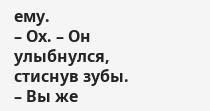ему.
– Ох. – Он улыбнулся, стиснув зубы. – Вы же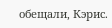обещали, Кэрис.